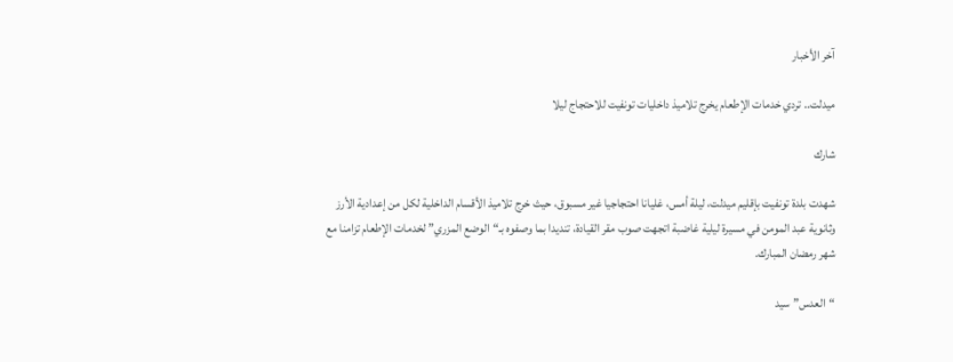آخر الأخبار

ميدلت.. تردي خدمات الإطعام يخرج تلاميذ داخليات تونفيت للاحتجاج ليلا

شارك

شهدت بلدة تونفيت بإقليم ميدلت، ليلة أمس، غليانا احتجاجيا غير مسبوق، حيث خرج تلاميذ الأقسام الداخلية لكل من إعدادية الأرز وثانوية عبد المومن في مسيرة ليلية غاضبة اتجهت صوب مقر القيادة، تنديدا بما وصفوه بـ“الوضع المزري” لخدمات الإطعام تزامنا مع شهر رمضان المبارك.

“العدس” سيد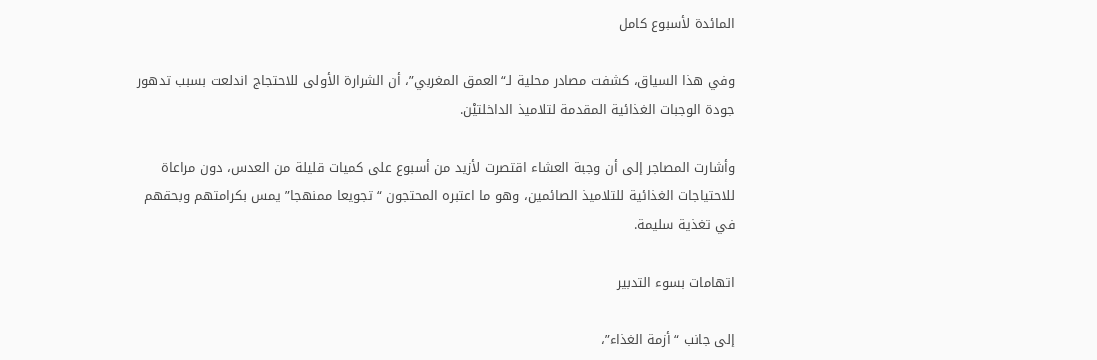المائدة لأسبوع كامل

وفي هذا السياق، كشفت مصادر محلية لـ“العمق المغربي”، أن الشرارة الأولى للاحتجاج اندلعت بسبب تدهور جودة الوجبات الغذائية المقدمة لتلاميذ الداخلتيْن.

وأشارت المصاجر إلى أن وجبة العشاء اقتصرت لأزيد من أسبوع على كميات قليلة من العدس، دون مراعاة للاحتياجات الغذائية للتلاميذ الصائمين، وهو ما اعتبره المحتجون “تجويعا ممنهجا” يمس بكرامتهم وبحقهم في تغذية سليمة.

اتهامات بسوء التدبير

إلى جانب “أزمة الغذاء”،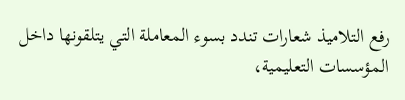رفع التلاميذ شعارات تندد بسوء المعاملة التي يتلقونها داخل المؤسسات التعليمية،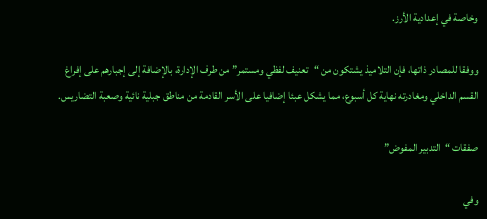وخاصة في إعدادية الأرز.

ووفقا للمصادر ذاتها، فإن التلاميذ يشتكون من “تعنيف لفظي ومستمر” من طرف الإدارة، بالإضافة إلى إجبارهم على إفراغ القسم الداخلي ومغادرته نهاية كل أسبوع، مما يشكل عبئا إضافيا على الأسر القادمة من مناطق جبلية نائية وصعبة التضاريس.

صفقات “التدبير المفوض”

وفي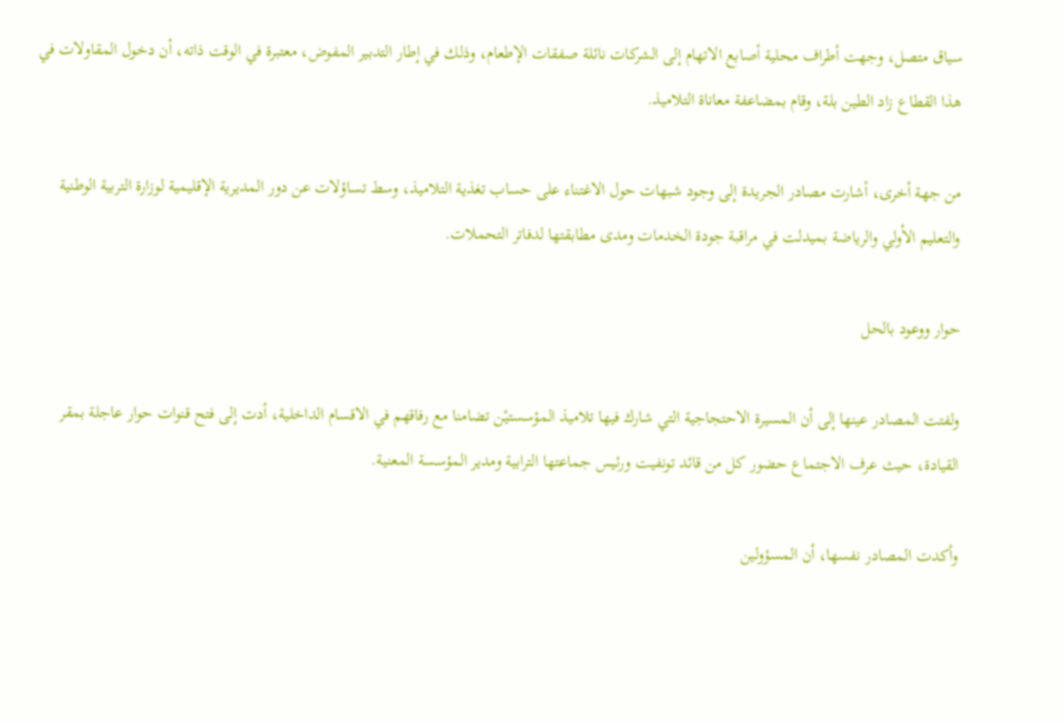سياق متصل، وجهت أطراف محلية أصابع الاتهام إلى الشركات نائلة صفقات الإطعام، وذلك في إطار التدبير المفوض، معتبرة في الوقت ذاته، أن دخول المقاولات في هذا القطاع زاد الطين بلة، وقام بمضاعفة معاناة التلاميذ.

من جهة أخرى، أشارت مصادر الجريدة إلى وجود شبهات حول الاغتناء على حساب تغذية التلاميذ، وسط تساؤلات عن دور المديرية الإقليمية لوزارة التربية الوطنية والتعليم الأولي والرياضة بميدلت في مراقبة جودة الخدمات ومدى مطابقتها لدفاتر التحملات.

حوار ووعود بالحل

ولفتت المصادر عينها إلى أن المسيرة الاحتجاجية التي شارك فيها تلاميذ المؤسستيْن تضامنا مع رفاقهم في الاقسام الداخلية، أدت إلى فتح قنوات حوار عاجلة بمقر القيادة، حيث عرف الاجتماع حضور كل من قائد تونفيت ورئيس جماعتها الترابية ومدير المؤسسة المعنية.

وأكدت المصادر نفسها، أن المسؤولين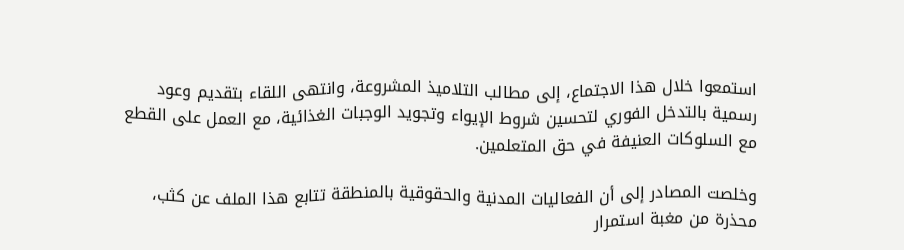استمعوا خلال هذا الاجتماع، إلى مطالب التلاميذ المشروعة، وانتهى اللقاء بتقديم وعود رسمية بالتدخل الفوري لتحسين شروط الإيواء وتجويد الوجبات الغذائية، مع العمل على القطع مع السلوكات العنيفة في حق المتعلمين.

وخلصت المصادر إلى أن الفعاليات المدنية والحقوقية بالمنطقة تتابع هذا الملف عن كثب، محذرة من مغبة استمرار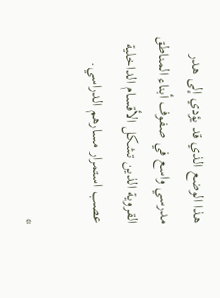هذا الوضع الذي قد يؤدي إلى هدر مدرسي واسع في صفوف أبناء المناطق القروية الذين تشكل الأقسام الداخلية عصب استمرار مسارهم الدراسي.

*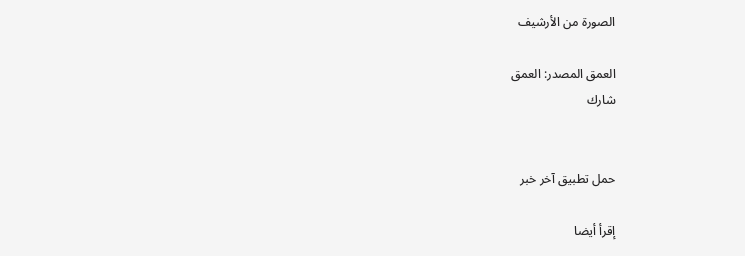الصورة من الأرشيف

العمق المصدر: العمق
شارك


حمل تطبيق آخر خبر

إقرأ أيضا